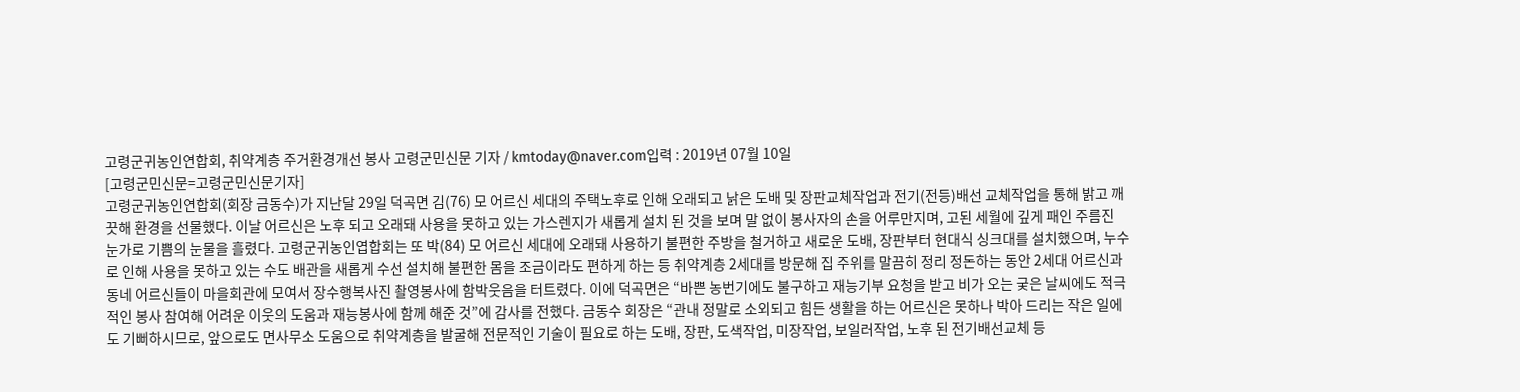고령군귀농인연합회, 취약계층 주거환경개선 봉사 고령군민신문 기자 / kmtoday@naver.com입력 : 2019년 07월 10일
[고령군민신문=고령군민신문기자]
고령군귀농인연합회(회장 금동수)가 지난달 29일 덕곡면 김(76) 모 어르신 세대의 주택노후로 인해 오래되고 낡은 도배 및 장판교체작업과 전기(전등)배선 교체작업을 통해 밝고 깨끗해 환경을 선물했다. 이날 어르신은 노후 되고 오래돼 사용을 못하고 있는 가스렌지가 새롭게 설치 된 것을 보며 말 없이 봉사자의 손을 어루만지며, 고된 세월에 깊게 패인 주름진 눈가로 기쁨의 눈물을 흘렸다. 고령군귀농인엽합회는 또 박(84) 모 어르신 세대에 오래돼 사용하기 불편한 주방을 철거하고 새로운 도배, 장판부터 현대식 싱크대를 설치했으며, 누수로 인해 사용을 못하고 있는 수도 배관을 새롭게 수선 설치해 불편한 몸을 조금이라도 편하게 하는 등 취약계층 2세대를 방문해 집 주위를 말끔히 정리 정돈하는 동안 2세대 어르신과 동네 어르신들이 마을회관에 모여서 장수행복사진 촬영봉사에 함박웃음을 터트렸다. 이에 덕곡면은 “바쁜 농번기에도 불구하고 재능기부 요청을 받고 비가 오는 궂은 날씨에도 적극적인 봉사 참여해 어려운 이웃의 도움과 재능봉사에 함께 해준 것”에 감사를 전했다. 금동수 회장은 “관내 정말로 소외되고 힘든 생활을 하는 어르신은 못하나 박아 드리는 작은 일에도 기뻐하시므로, 앞으로도 면사무소 도움으로 취약계층을 발굴해 전문적인 기술이 필요로 하는 도배, 장판, 도색작업, 미장작업, 보일러작업, 노후 된 전기배선교체 등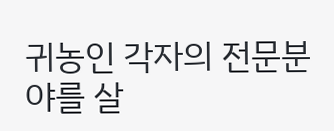귀농인 각자의 전문분야를 살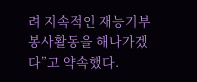려 지속적인 재능기부 봉사활동을 해나가겠다”고 약속했다.